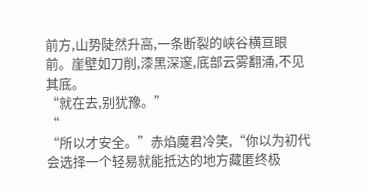前方,山势陡然升高,一条断裂的峡谷横亘眼前。崖壁如刀削,漆黑深邃,底部云雾翻涌,不见其底。
“就在去,别犹豫。”
“
“所以才安全。”赤焰魔君冷笑,“你以为初代会选择一个轻易就能抵达的地方藏匿终极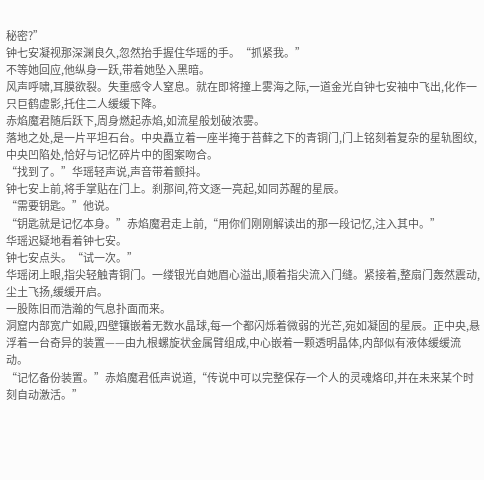秘密?”
钟七安凝视那深渊良久,忽然抬手握住华瑶的手。“抓紧我。”
不等她回应,他纵身一跃,带着她坠入黑暗。
风声呼啸,耳膜欲裂。失重感令人窒息。就在即将撞上雾海之际,一道金光自钟七安袖中飞出,化作一只巨鹤虚影,托住二人缓缓下降。
赤焰魔君随后跃下,周身燃起赤焰,如流星般划破浓雾。
落地之处,是一片平坦石台。中央矗立着一座半掩于苔藓之下的青铜门,门上铭刻着复杂的星轨图纹,中央凹陷处,恰好与记忆碎片中的图案吻合。
“找到了。”华瑶轻声说,声音带着颤抖。
钟七安上前,将手掌贴在门上。刹那间,符文逐一亮起,如同苏醒的星辰。
“需要钥匙。”他说。
“钥匙就是记忆本身。”赤焰魔君走上前,“用你们刚刚解读出的那一段记忆,注入其中。”
华瑶迟疑地看着钟七安。
钟七安点头。“试一次。”
华瑶闭上眼,指尖轻触青铜门。一缕银光自她眉心溢出,顺着指尖流入门缝。紧接着,整扇门轰然震动,尘土飞扬,缓缓开启。
一股陈旧而浩瀚的气息扑面而来。
洞窟内部宽广如殿,四壁镶嵌着无数水晶球,每一个都闪烁着微弱的光芒,宛如凝固的星辰。正中央,悬浮着一台奇异的装置——由九根螺旋状金属臂组成,中心嵌着一颗透明晶体,内部似有液体缓缓流动。
“记忆备份装置。”赤焰魔君低声说道,“传说中可以完整保存一个人的灵魂烙印,并在未来某个时刻自动激活。”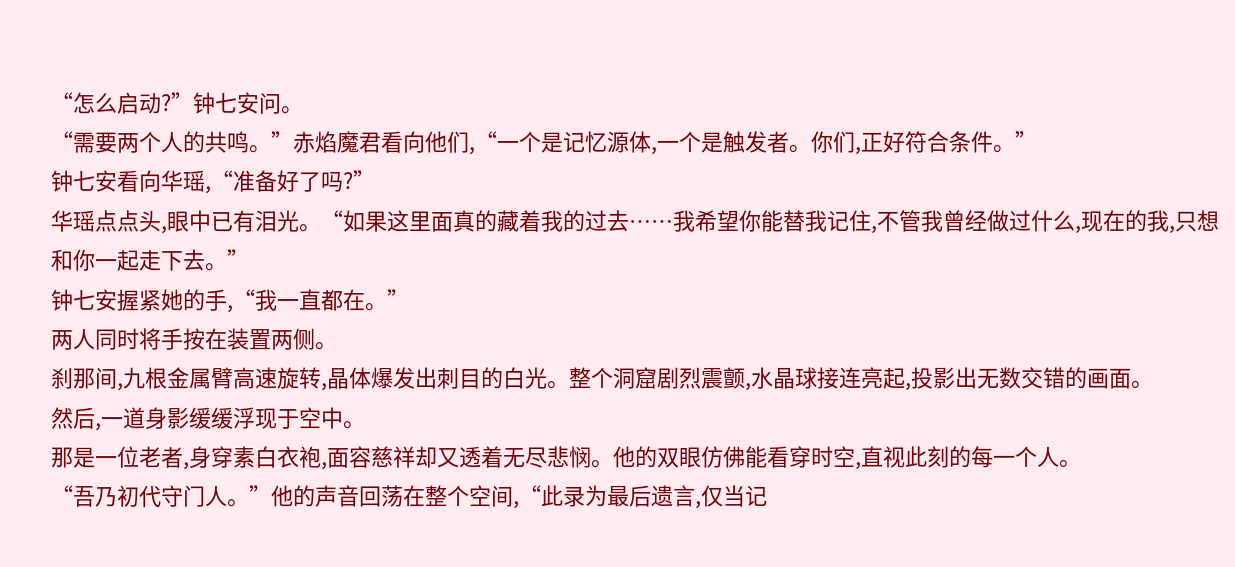“怎么启动?”钟七安问。
“需要两个人的共鸣。”赤焰魔君看向他们,“一个是记忆源体,一个是触发者。你们,正好符合条件。”
钟七安看向华瑶,“准备好了吗?”
华瑶点点头,眼中已有泪光。“如果这里面真的藏着我的过去……我希望你能替我记住,不管我曾经做过什么,现在的我,只想和你一起走下去。”
钟七安握紧她的手,“我一直都在。”
两人同时将手按在装置两侧。
刹那间,九根金属臂高速旋转,晶体爆发出刺目的白光。整个洞窟剧烈震颤,水晶球接连亮起,投影出无数交错的画面。
然后,一道身影缓缓浮现于空中。
那是一位老者,身穿素白衣袍,面容慈祥却又透着无尽悲悯。他的双眼仿佛能看穿时空,直视此刻的每一个人。
“吾乃初代守门人。”他的声音回荡在整个空间,“此录为最后遗言,仅当记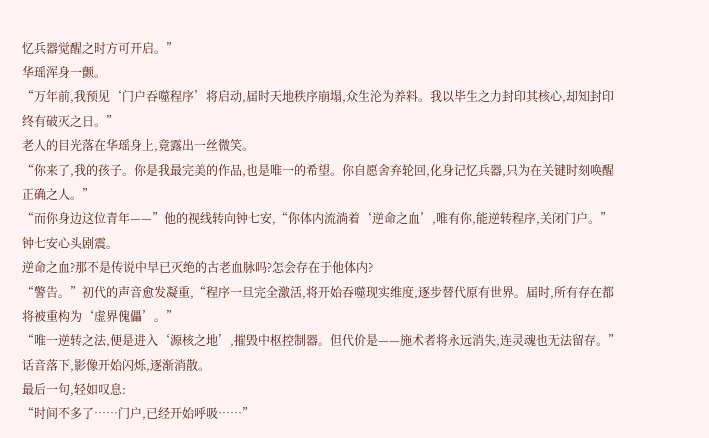忆兵器觉醒之时方可开启。”
华瑶浑身一颤。
“万年前,我预见‘门户吞噬程序’将启动,届时天地秩序崩塌,众生沦为养料。我以毕生之力封印其核心,却知封印终有破灭之日。”
老人的目光落在华瑶身上,竟露出一丝微笑。
“你来了,我的孩子。你是我最完美的作品,也是唯一的希望。你自愿舍弃轮回,化身记忆兵器,只为在关键时刻唤醒正确之人。”
“而你身边这位青年——”他的视线转向钟七安,“你体内流淌着‘逆命之血’,唯有你,能逆转程序,关闭门户。”
钟七安心头剧震。
逆命之血?那不是传说中早已灭绝的古老血脉吗?怎会存在于他体内?
“警告。”初代的声音愈发凝重,“程序一旦完全激活,将开始吞噬现实维度,逐步替代原有世界。届时,所有存在都将被重构为‘虚界傀儡’。”
“唯一逆转之法,便是进入‘源核之地’,摧毁中枢控制器。但代价是——施术者将永远消失,连灵魂也无法留存。”
话音落下,影像开始闪烁,逐渐消散。
最后一句,轻如叹息:
“时间不多了……门户,已经开始呼吸……”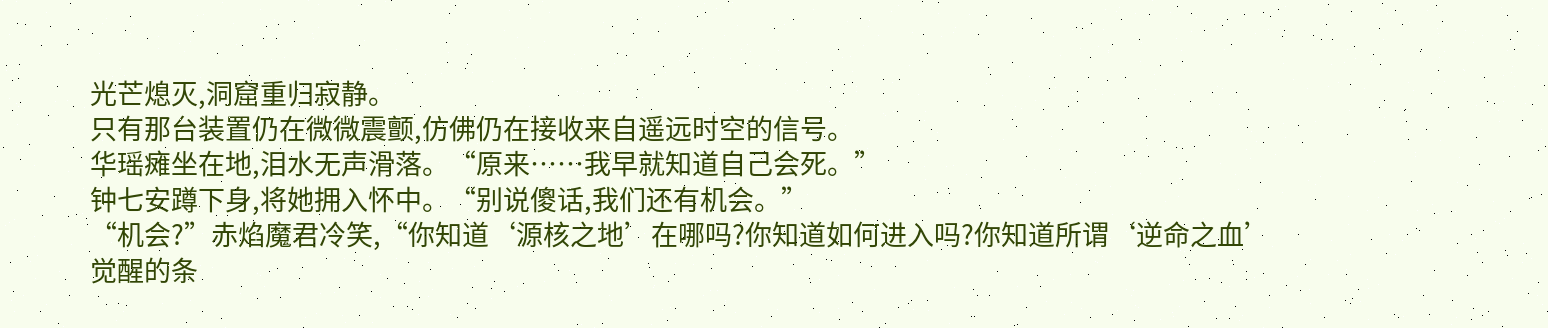光芒熄灭,洞窟重归寂静。
只有那台装置仍在微微震颤,仿佛仍在接收来自遥远时空的信号。
华瑶瘫坐在地,泪水无声滑落。“原来……我早就知道自己会死。”
钟七安蹲下身,将她拥入怀中。“别说傻话,我们还有机会。”
“机会?”赤焰魔君冷笑,“你知道‘源核之地’在哪吗?你知道如何进入吗?你知道所谓‘逆命之血’觉醒的条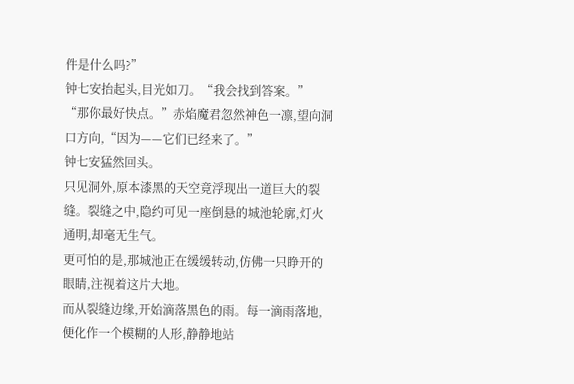件是什么吗?”
钟七安抬起头,目光如刀。“我会找到答案。”
“那你最好快点。”赤焰魔君忽然神色一凛,望向洞口方向,“因为——它们已经来了。”
钟七安猛然回头。
只见洞外,原本漆黑的天空竟浮现出一道巨大的裂缝。裂缝之中,隐约可见一座倒悬的城池轮廓,灯火通明,却毫无生气。
更可怕的是,那城池正在缓缓转动,仿佛一只睁开的眼睛,注视着这片大地。
而从裂缝边缘,开始滴落黑色的雨。每一滴雨落地,便化作一个模糊的人形,静静地站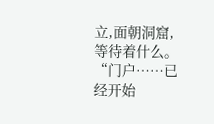立,面朝洞窟,等待着什么。
“门户……已经开始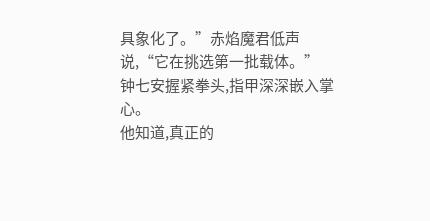具象化了。”赤焰魔君低声说,“它在挑选第一批载体。”
钟七安握紧拳头,指甲深深嵌入掌心。
他知道,真正的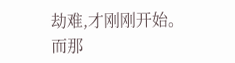劫难,才刚刚开始。
而那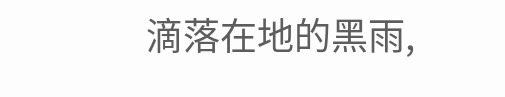滴落在地的黑雨,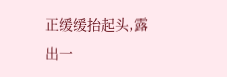正缓缓抬起头,露出一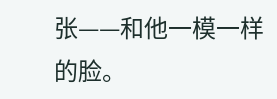张——和他一模一样的脸。